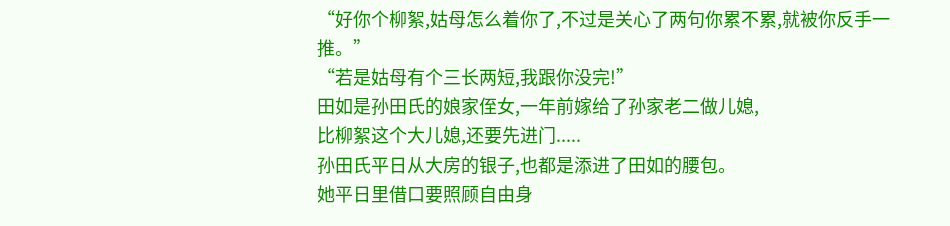“好你个柳絮,姑母怎么着你了,不过是关心了两句你累不累,就被你反手一推。”
“若是姑母有个三长两短,我跟你没完!”
田如是孙田氏的娘家侄女,一年前嫁给了孙家老二做儿媳,
比柳絮这个大儿媳,还要先进门.....
孙田氏平日从大房的银子,也都是添进了田如的腰包。
她平日里借口要照顾自由身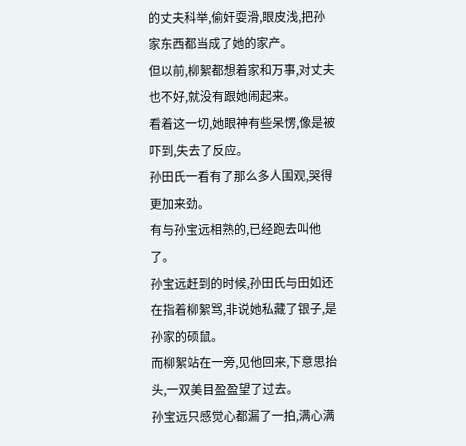的丈夫科举,偷奸耍滑,眼皮浅,把孙家东西都当成了她的家产。
但以前,柳絮都想着家和万事,对丈夫也不好,就没有跟她闹起来。
看着这一切,她眼神有些呆愣,像是被吓到,失去了反应。
孙田氏一看有了那么多人围观,哭得更加来劲。
有与孙宝远相熟的,已经跑去叫他了。
孙宝远赶到的时候,孙田氏与田如还在指着柳絮骂,非说她私藏了银子,是孙家的硕鼠。
而柳絮站在一旁,见他回来,下意思抬头,一双美目盈盈望了过去。
孙宝远只感觉心都漏了一拍,满心满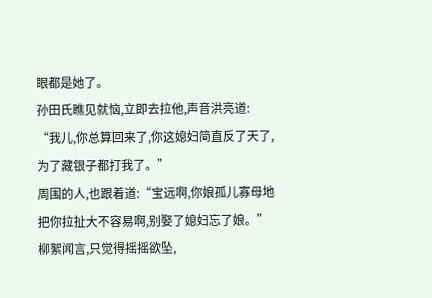眼都是她了。
孙田氏瞧见就恼,立即去拉他,声音洪亮道:
“我儿,你总算回来了,你这媳妇简直反了天了,为了藏银子都打我了。”
周围的人,也跟着道:“宝远啊,你娘孤儿寡母地把你拉扯大不容易啊,别娶了媳妇忘了娘。”
柳絮闻言,只觉得摇摇欲坠,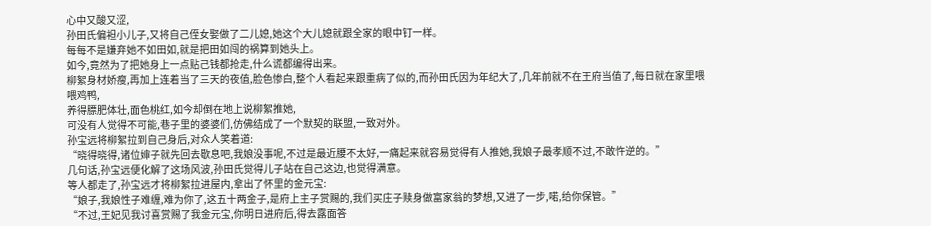心中又酸又涩,
孙田氏偏袒小儿子,又将自己侄女娶做了二儿媳,她这个大儿媳就跟全家的眼中钉一样。
每每不是嫌弃她不如田如,就是把田如闯的祸算到她头上。
如今,竟然为了把她身上一点贴己钱都抢走,什么谎都编得出来。
柳絮身材娇瘦,再加上连着当了三天的夜值,脸色惨白,整个人看起来跟重病了似的,而孙田氏因为年纪大了,几年前就不在王府当值了,每日就在家里喂喂鸡鸭,
养得膘肥体壮,面色桃红,如今却倒在地上说柳絮推她,
可没有人觉得不可能,巷子里的婆婆们,仿佛结成了一个默契的联盟,一致对外。
孙宝远将柳絮拉到自己身后,对众人笑着道:
“晓得晓得,诸位婶子就先回去歇息吧,我娘没事呢,不过是最近腰不太好,一痛起来就容易觉得有人推她,我娘子最孝顺不过,不敢忤逆的。”
几句话,孙宝远便化解了这场风波,孙田氏觉得儿子站在自己这边,也觉得满意。
等人都走了,孙宝远才将柳絮拉进屋内,拿出了怀里的金元宝:
“娘子,我娘性子难缠,难为你了,这五十两金子,是府上主子赏赐的,我们买庄子赎身做富家翁的梦想,又进了一步,喏,给你保管。”
“不过,王妃见我讨喜赏赐了我金元宝,你明日进府后,得去露面答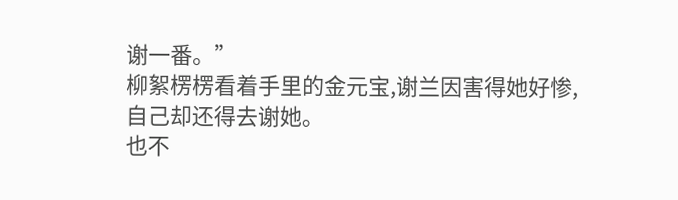谢一番。”
柳絮楞楞看着手里的金元宝,谢兰因害得她好惨,自己却还得去谢她。
也不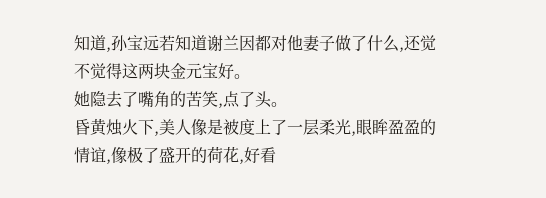知道,孙宝远若知道谢兰因都对他妻子做了什么,还觉不觉得这两块金元宝好。
她隐去了嘴角的苦笑,点了头。
昏黄烛火下,美人像是被度上了一层柔光,眼眸盈盈的情谊,像极了盛开的荷花,好看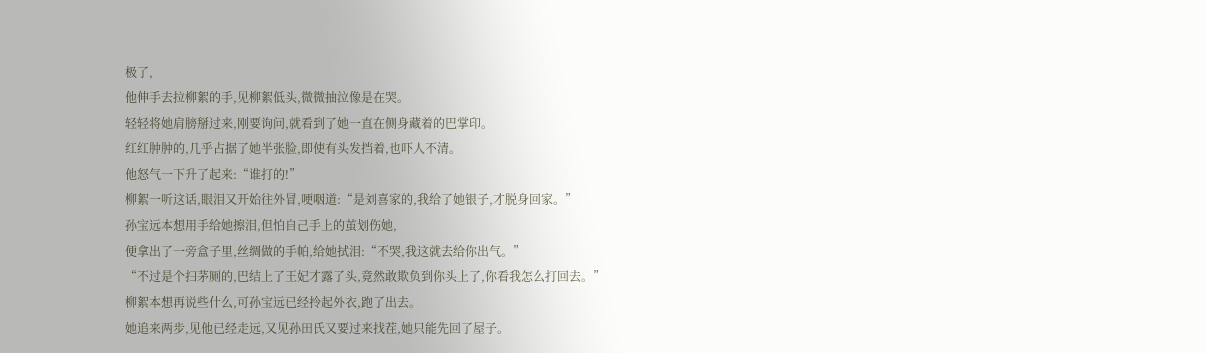极了,
他伸手去拉柳絮的手,见柳絮低头,微微抽泣像是在哭。
轻轻将她肩膀掰过来,刚要询问,就看到了她一直在侧身藏着的巴掌印。
红红肿肿的,几乎占据了她半张脸,即使有头发挡着,也吓人不清。
他怒气一下升了起来:“谁打的!”
柳絮一听这话,眼泪又开始往外冒,哽咽道:“是刘喜家的,我给了她银子,才脱身回家。”
孙宝远本想用手给她擦泪,但怕自己手上的茧划伤她,
便拿出了一旁盒子里,丝绸做的手帕,给她拭泪:“不哭,我这就去给你出气。”
“不过是个扫茅厕的,巴结上了王妃才露了头,竟然敢欺负到你头上了,你看我怎么打回去。”
柳絮本想再说些什么,可孙宝远已经拎起外衣,跑了出去。
她追来两步,见他已经走远,又见孙田氏又要过来找茬,她只能先回了屋子。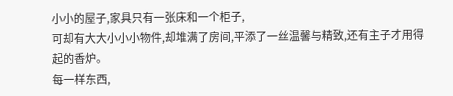小小的屋子,家具只有一张床和一个柜子,
可却有大大小小小物件,却堆满了房间,平添了一丝温馨与精致,还有主子才用得起的香炉。
每一样东西,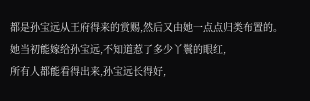都是孙宝远从王府得来的赏赐,然后又由她一点点归类布置的。
她当初能嫁给孙宝远,不知道惹了多少丫鬟的眼红,
所有人都能看得出来,孙宝远长得好,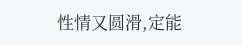性情又圆滑,定能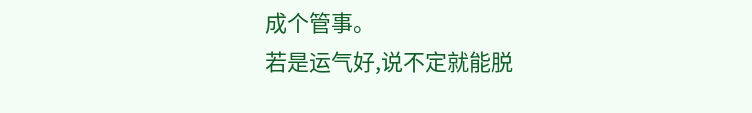成个管事。
若是运气好,说不定就能脱